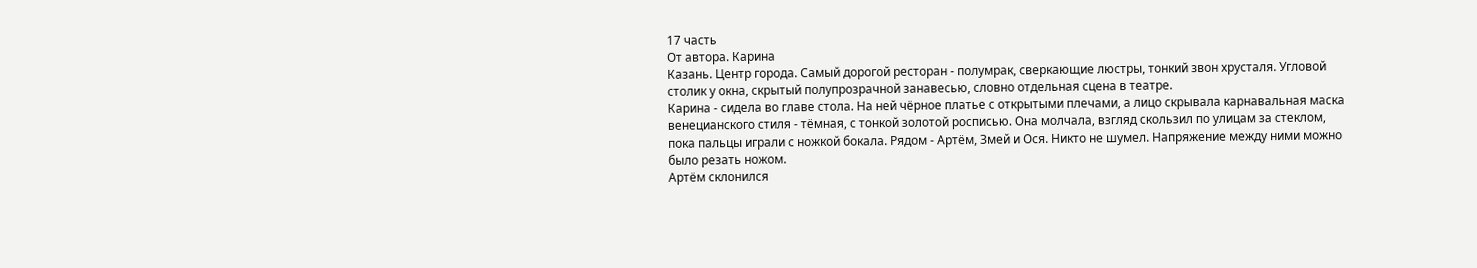17 часть
От автора. Карина
Казань. Центр города. Самый дорогой ресторан - полумрак, сверкающие люстры, тонкий звон хрусталя. Угловой столик у окна, скрытый полупрозрачной занавесью, словно отдельная сцена в театре.
Карина - сидела во главе стола. На ней чёрное платье с открытыми плечами, а лицо скрывала карнавальная маска венецианского стиля - тёмная, с тонкой золотой росписью. Она молчала, взгляд скользил по улицам за стеклом, пока пальцы играли с ножкой бокала. Рядом - Артём, Змей и Ося. Никто не шумел. Напряжение между ними можно было резать ножом.
Артём склонился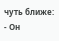чуть ближе:
- Он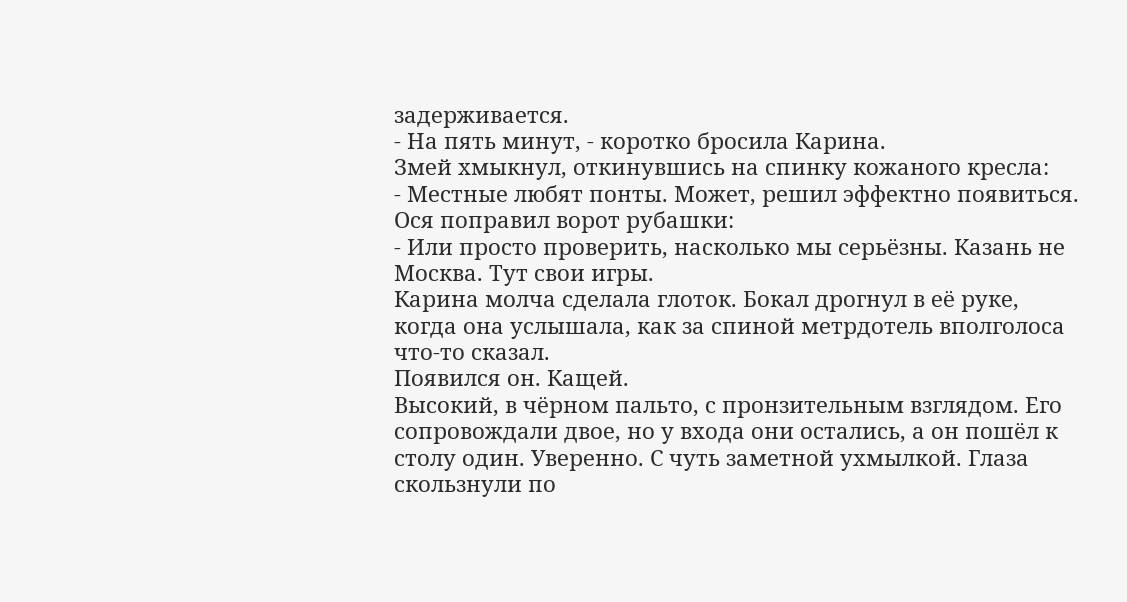задерживается.
- На пять минут, - коротко бросила Карина.
Змей хмыкнул, откинувшись на спинку кожаного кресла:
- Местные любят понты. Может, решил эффектно появиться.
Ося поправил ворот рубашки:
- Или просто проверить, насколько мы серьёзны. Казань не Москва. Тут свои игры.
Карина молча сделала глоток. Бокал дрогнул в её руке, когда она услышала, как за спиной метрдотель вполголоса что-то сказал.
Появился он. Кащей.
Высокий, в чёрном пальто, с пронзительным взглядом. Его сопровождали двое, но у входа они остались, а он пошёл к столу один. Уверенно. С чуть заметной ухмылкой. Глаза скользнули по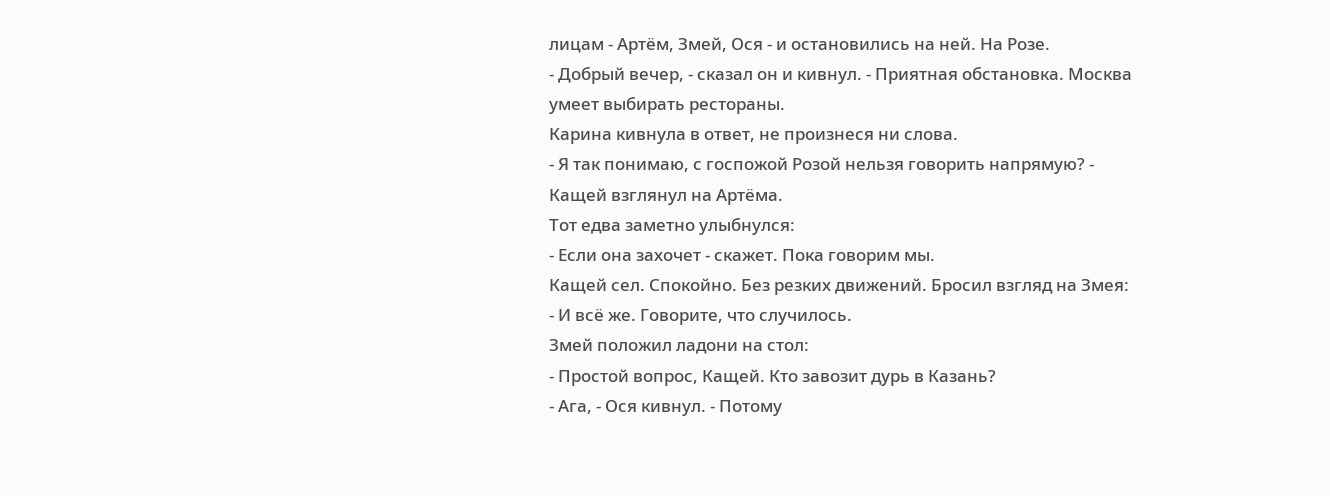лицам - Артём, Змей, Ося - и остановились на ней. На Розе.
- Добрый вечер, - сказал он и кивнул. - Приятная обстановка. Москва умеет выбирать рестораны.
Карина кивнула в ответ, не произнеся ни слова.
- Я так понимаю, с госпожой Розой нельзя говорить напрямую? - Кащей взглянул на Артёма.
Тот едва заметно улыбнулся:
- Если она захочет - скажет. Пока говорим мы.
Кащей сел. Спокойно. Без резких движений. Бросил взгляд на Змея:
- И всё же. Говорите, что случилось.
Змей положил ладони на стол:
- Простой вопрос, Кащей. Кто завозит дурь в Казань?
- Ага, - Ося кивнул. - Потому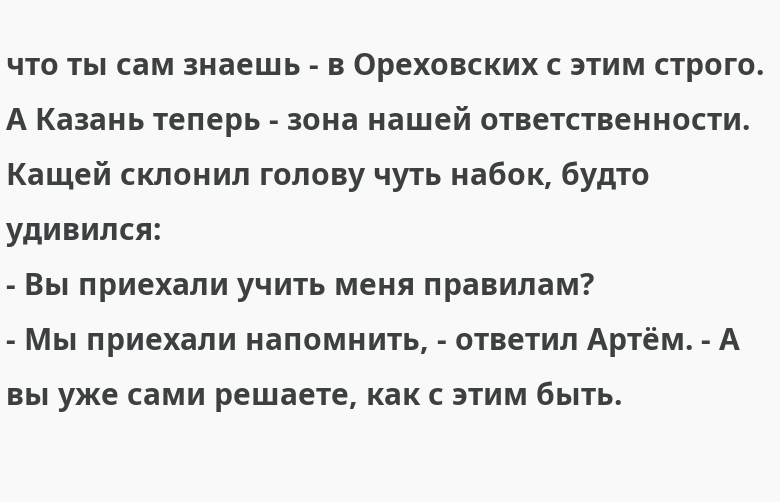что ты сам знаешь - в Ореховских с этим строго. А Казань теперь - зона нашей ответственности.
Кащей склонил голову чуть набок, будто удивился:
- Вы приехали учить меня правилам?
- Мы приехали напомнить, - ответил Артём. - А вы уже сами решаете, как с этим быть.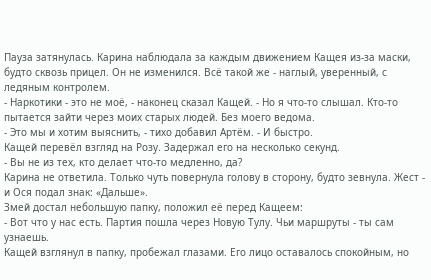Пауза затянулась. Карина наблюдала за каждым движением Кащея из-за маски, будто сквозь прицел. Он не изменился. Всё такой же - наглый, уверенный, с ледяным контролем.
- Наркотики - это не моё, - наконец сказал Кащей. - Но я что-то слышал. Кто-то пытается зайти через моих старых людей. Без моего ведома.
- Это мы и хотим выяснить, - тихо добавил Артём. - И быстро.
Кащей перевёл взгляд на Розу. Задержал его на несколько секунд.
- Вы не из тех, кто делает что-то медленно, да?
Карина не ответила. Только чуть повернула голову в сторону, будто зевнула. Жест - и Ося подал знак: «Дальше».
Змей достал небольшую папку, положил её перед Кащеем:
- Вот что у нас есть. Партия пошла через Новую Тулу. Чьи маршруты - ты сам узнаешь.
Кащей взглянул в папку, пробежал глазами. Его лицо оставалось спокойным, но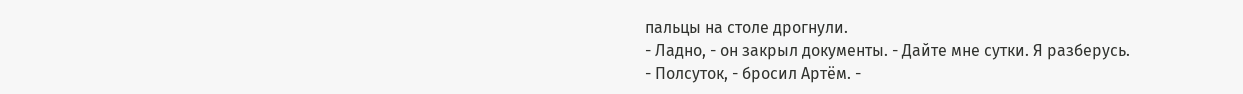пальцы на столе дрогнули.
- Ладно, - он закрыл документы. - Дайте мне сутки. Я разберусь.
- Полсуток, - бросил Артём. -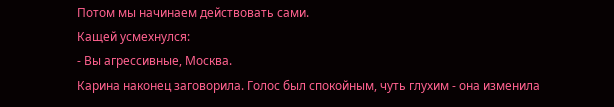Потом мы начинаем действовать сами.
Кащей усмехнулся:
- Вы агрессивные, Москва.
Карина наконец заговорила. Голос был спокойным, чуть глухим - она изменила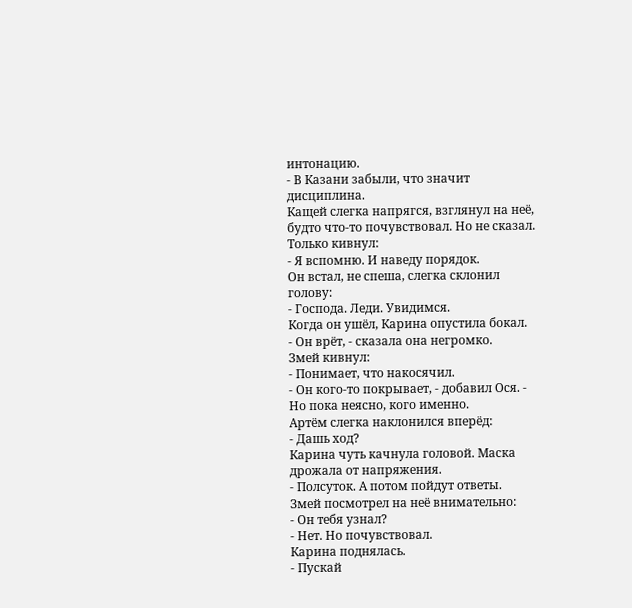интонацию.
- В Казани забыли, что значит дисциплина.
Кащей слегка напрягся, взглянул на неё, будто что-то почувствовал. Но не сказал. Только кивнул:
- Я вспомню. И наведу порядок.
Он встал, не спеша, слегка склонил голову:
- Господа. Леди. Увидимся.
Когда он ушёл, Карина опустила бокал.
- Он врёт, - сказала она негромко.
Змей кивнул:
- Понимает, что накосячил.
- Он кого-то покрывает, - добавил Ося. - Но пока неясно, кого именно.
Артём слегка наклонился вперёд:
- Дашь ход?
Карина чуть качнула головой. Маска дрожала от напряжения.
- Полсуток. А потом пойдут ответы.
Змей посмотрел на неё внимательно:
- Он тебя узнал?
- Нет. Но почувствовал.
Карина поднялась.
- Пускай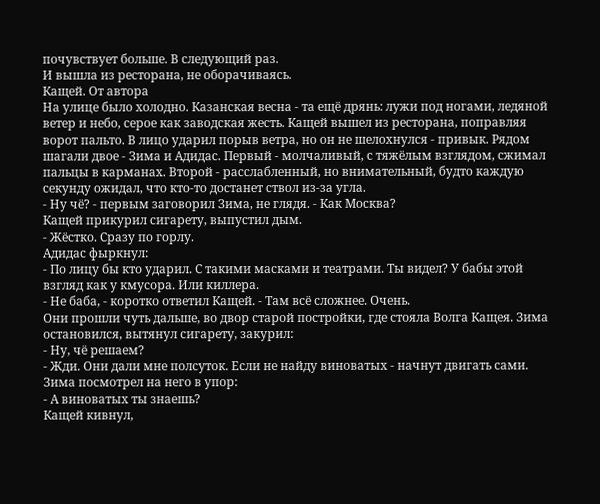почувствует больше. В следующий раз.
И вышла из ресторана, не оборачиваясь.
Кащей. От автора
На улице было холодно. Казанская весна - та ещё дрянь: лужи под ногами, ледяной ветер и небо, серое как заводская жесть. Кащей вышел из ресторана, поправляя ворот пальто. В лицо ударил порыв ветра, но он не шелохнулся - привык. Рядом шагали двое - Зима и Адидас. Первый - молчаливый, с тяжёлым взглядом, сжимал пальцы в карманах. Второй - расслабленный, но внимательный, будто каждую секунду ожидал, что кто-то достанет ствол из-за угла.
- Ну чё? - первым заговорил Зима, не глядя. - Как Москва?
Кащей прикурил сигарету, выпустил дым.
- Жёстко. Сразу по горлу.
Адидас фыркнул:
- По лицу бы кто ударил. С такими масками и театрами. Ты видел? У бабы этой взгляд как у кмусора. Или киллера.
- Не баба, - коротко ответил Кащей. - Там всё сложнее. Очень.
Они прошли чуть дальше, во двор старой постройки, где стояла Волга Кащея. Зима остановился, вытянул сигарету, закурил:
- Ну, чё решаем?
- Жди. Они дали мне полсуток. Если не найду виноватых - начнут двигать сами.
Зима посмотрел на него в упор:
- А виноватых ты знаешь?
Кащей кивнул,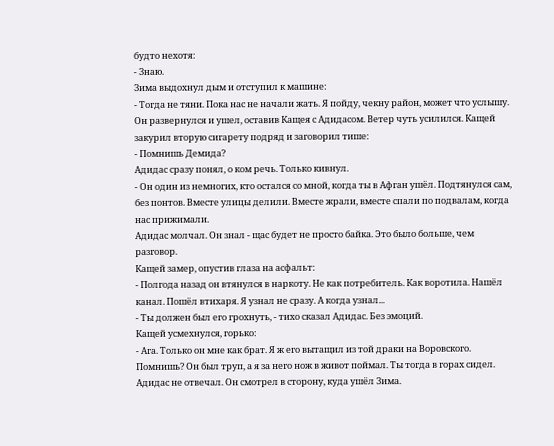будто нехотя:
- Знаю.
Зима выдохнул дым и отступил к машине:
- Тогда не тяни. Пока нас не начали жать. Я пойду, чекну район, может что услышу.
Он развернулся и ушел, оставив Кащея с Адидасом. Ветер чуть усилился. Кащей закурил вторую сигарету подряд и заговорил тише:
- Помнишь Демида?
Адидас сразу понял, о ком речь. Только кивнул.
- Он один из немногих, кто остался со мной, когда ты в Афган ушёл. Подтянулся сам, без понтов. Вместе улицы делили. Вместе жрали, вместе спали по подвалам, когда нас прижимали.
Адидас молчал. Он знал - щас будет не просто байка. Это было больше, чем разговор.
Кащей замер, опустив глаза на асфальт:
- Полгода назад он втянулся в наркоту. Не как потребитель. Как воротила. Нашёл канал. Пошёл втихаря. Я узнал не сразу. А когда узнал...
- Ты должен был его грохнуть, - тихо сказал Адидас. Без эмоций.
Кащей усмехнулся, горько:
- Ага. Только он мне как брат. Я ж его вытащил из той драки на Воровского. Помнишь? Он был труп, а я за него нож в живот поймал. Ты тогда в горах сидел.
Адидас не отвечал. Он смотрел в сторону, куда ушёл Зима.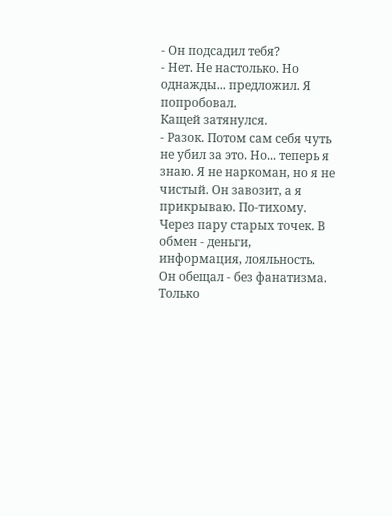- Он подсадил тебя?
- Нет. Не настолько. Но однажды... предложил. Я попробовал.
Кащей затянулся.
- Разок. Потом сам себя чуть не убил за это. Но... теперь я знаю. Я не наркоман, но я не чистый. Он завозит, а я прикрываю. По-тихому. Через пару старых точек. В обмен - деньги, информация, лояльность. Он обещал - без фанатизма. Только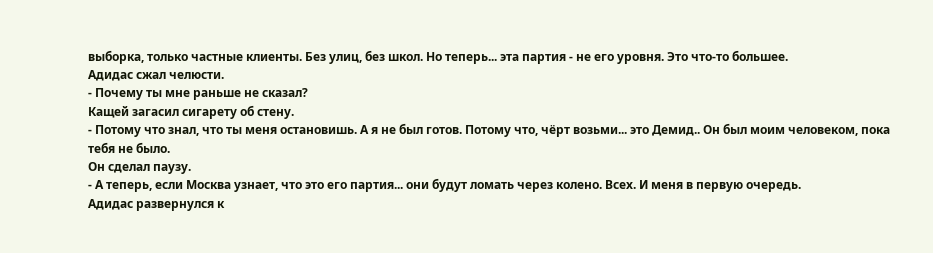выборка, только частные клиенты. Без улиц, без школ. Но теперь... эта партия - не его уровня. Это что-то большее.
Адидас сжал челюсти.
- Почему ты мне раньше не сказал?
Кащей загасил сигарету об стену.
- Потому что знал, что ты меня остановишь. А я не был готов. Потому что, чёрт возьми... это Демид.. Он был моим человеком, пока тебя не было.
Он сделал паузу.
- А теперь, если Москва узнает, что это его партия... они будут ломать через колено. Всех. И меня в первую очередь.
Адидас развернулся к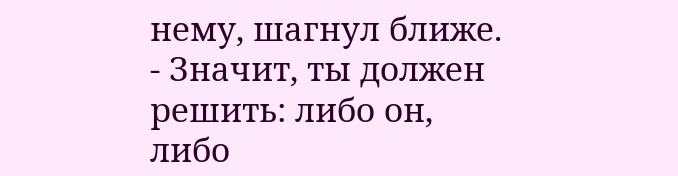нему, шагнул ближе.
- Значит, ты должен решить: либо он, либо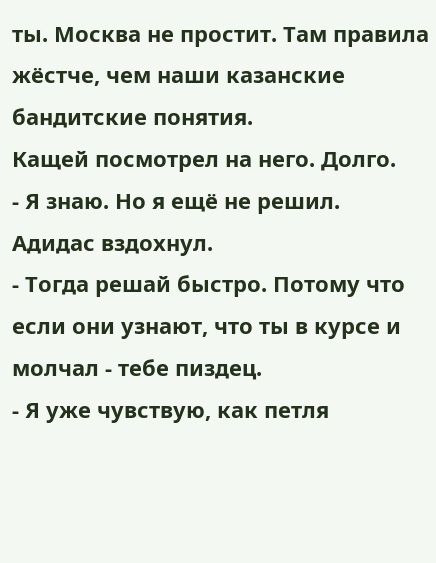ты. Москва не простит. Там правила жёстче, чем наши казанские бандитские понятия.
Кащей посмотрел на него. Долго.
- Я знаю. Но я ещё не решил.
Адидас вздохнул.
- Тогда решай быстро. Потому что если они узнают, что ты в курсе и молчал - тебе пиздец.
- Я уже чувствую, как петля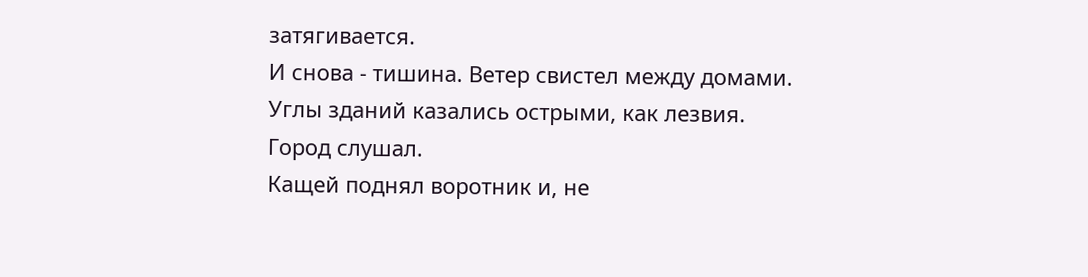затягивается.
И снова - тишина. Ветер свистел между домами. Углы зданий казались острыми, как лезвия. Город слушал.
Кащей поднял воротник и, не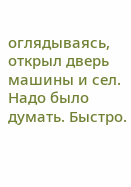оглядываясь, открыл дверь машины и сел. Надо было думать. Быстро.